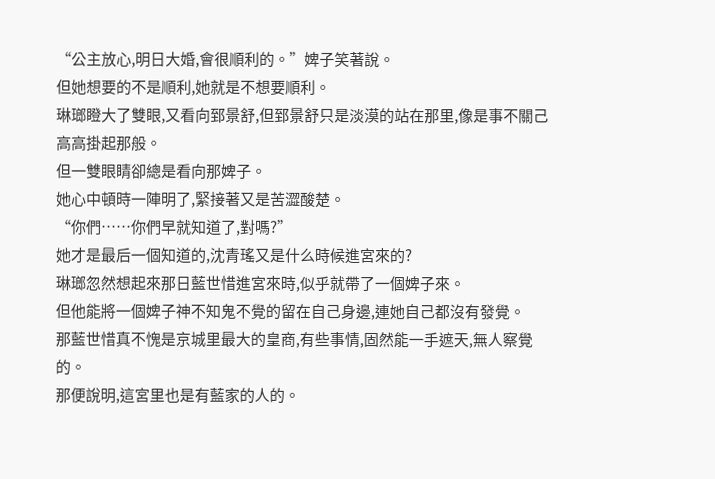“公主放心,明日大婚,會很順利的。”婢子笑著說。
但她想要的不是順利,她就是不想要順利。
琳瑯瞪大了雙眼,又看向郅景舒,但郅景舒只是淡漠的站在那里,像是事不關己高高掛起那般。
但一雙眼睛卻總是看向那婢子。
她心中頓時一陣明了,緊接著又是苦澀酸楚。
“你們……你們早就知道了,對嗎?”
她才是最后一個知道的,沈青瑤又是什么時候進宮來的?
琳瑯忽然想起來那日藍世惜進宮來時,似乎就帶了一個婢子來。
但他能將一個婢子神不知鬼不覺的留在自己身邊,連她自己都沒有發覺。
那藍世惜真不愧是京城里最大的皇商,有些事情,固然能一手遮天,無人察覺的。
那便說明,這宮里也是有藍家的人的。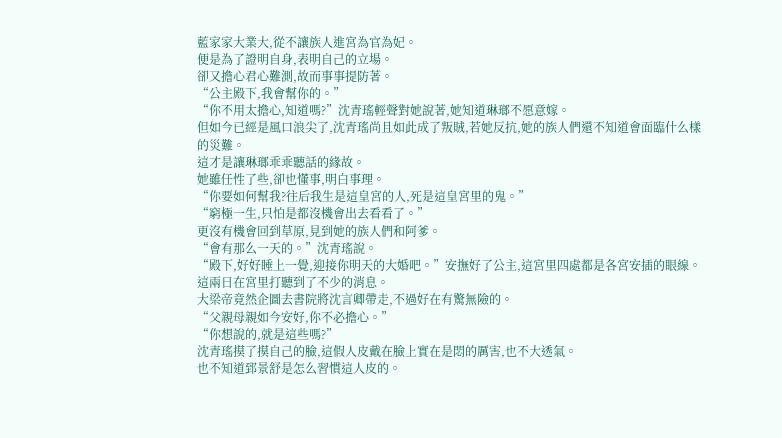藍家家大業大,從不讓族人進宮為官為妃。
便是為了證明自身,表明自己的立場。
卻又擔心君心難測,故而事事提防著。
“公主殿下,我會幫你的。”
“你不用太擔心,知道嗎?”沈青瑤輕聲對她說著,她知道琳瑯不愿意嫁。
但如今已經是風口浪尖了,沈青瑤尚且如此成了叛賊,若她反抗,她的族人們還不知道會面臨什么樣的災難。
這才是讓琳瑯乖乖聽話的緣故。
她雖任性了些,卻也懂事,明白事理。
“你要如何幫我?往后我生是這皇宮的人,死是這皇宮里的鬼。”
“窮極一生,只怕是都沒機會出去看看了。”
更沒有機會回到草原,見到她的族人們和阿爹。
“會有那么一天的。”沈青瑤說。
“殿下,好好睡上一覺,迎接你明天的大婚吧。”安撫好了公主,這宮里四處都是各宮安插的眼線。
這兩日在宮里打聽到了不少的消息。
大梁帝竟然企圖去書院將沈言卿帶走,不過好在有驚無險的。
“父親母親如今安好,你不必擔心。”
“你想說的,就是這些嗎?”
沈青瑤摸了摸自己的臉,這假人皮戴在臉上實在是悶的厲害,也不大透氣。
也不知道郅景舒是怎么習慣這人皮的。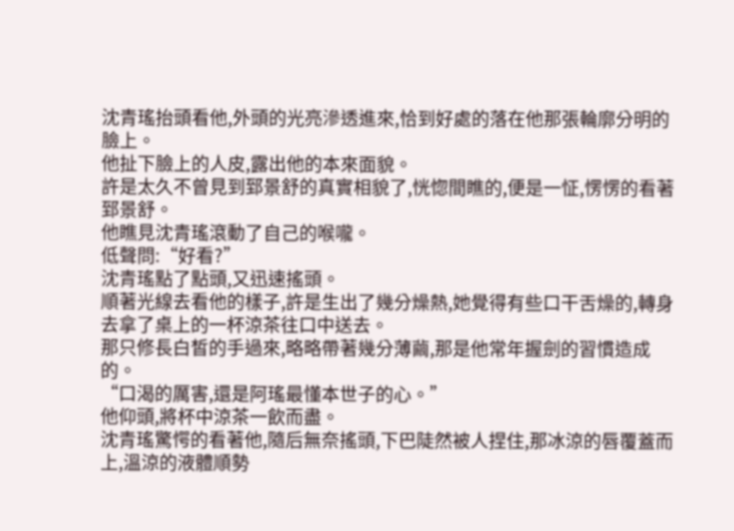沈青瑤抬頭看他,外頭的光亮滲透進來,恰到好處的落在他那張輪廓分明的臉上。
他扯下臉上的人皮,露出他的本來面貌。
許是太久不曾見到郅景舒的真實相貌了,恍惚間瞧的,便是一怔,愣愣的看著郅景舒。
他瞧見沈青瑤滾動了自己的喉嚨。
低聲問:“好看?”
沈青瑤點了點頭,又迅速搖頭。
順著光線去看他的樣子,許是生出了幾分燥熱,她覺得有些口干舌燥的,轉身去拿了桌上的一杯涼茶往口中送去。
那只修長白皙的手過來,略略帶著幾分薄繭,那是他常年握劍的習慣造成的。
“口渴的厲害,還是阿瑤最懂本世子的心。”
他仰頭,將杯中涼茶一飲而盡。
沈青瑤驚愕的看著他,隨后無奈搖頭,下巴陡然被人捏住,那冰涼的唇覆蓋而上,溫涼的液體順勢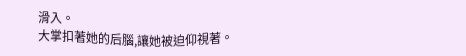滑入。
大掌扣著她的后腦,讓她被迫仰視著。